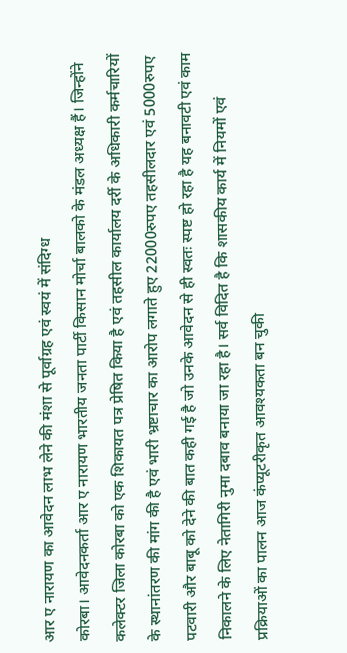आर ए नारायण का आवेदन लाभ लेने की मंशा से पूर्वाग्रह एवं स्वयं में संदिग्ध
कोरबा। आवेदनकर्ता आर ए नारायण भारतीय जनता पार्टी किसान मोर्चा बालको के मंडल अध्यक्ष हैं। जिन्होंने कलेक्टर जिला कोरबा को एक शिकायत पत्र प्रेषित किया है एवं तहसील कार्यालय दर्री के अधिकारी कर्मचारियों के स्थानांतरण की मांग की है एवं भारी भ्रष्टाचार का आरोप लगाते हुए 22000रुपए तहसीलदार एवं 5000रुपए पटवारी और बाबू को देने की बात कही गई है जो उनके आवेदन से ही स्वतः स्पष्ट हो रहा है यह बनावटी एवं काम निकालने के लिए नेतागिरी नुमा दबाव बनाया जा रहा है। सर्व विदित है कि शासकीय कार्य में नियमों एवं प्रक्रियाओं का पालन आज कंप्यूटरीकृत आवश्यकता बन चुकी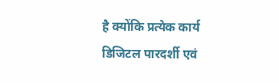है क्योंकि प्रत्येक कार्य डिजिटल पारदर्शी एवं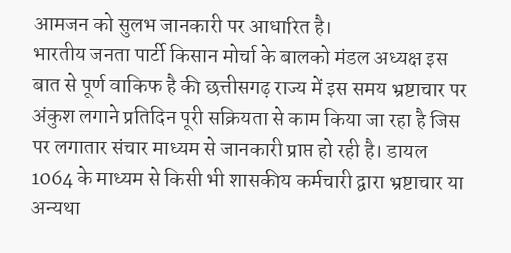आमजन को सुलभ जानकारी पर आधारित है।
भारतीय जनता पार्टी किसान मोर्चा के बालको मंडल अध्यक्ष इस बात से पूर्ण वाकिफ है की छत्तीसगढ़ राज्य में इस समय भ्रष्टाचार पर अंकुश लगाने प्रतिदिन पूरी सक्रियता से काम किया जा रहा है जिस पर लगातार संचार माध्यम से जानकारी प्राप्त हो रही है। डायल 1064 के माध्यम से किसी भी शासकीय कर्मचारी द्वारा भ्रष्टाचार या अन्यथा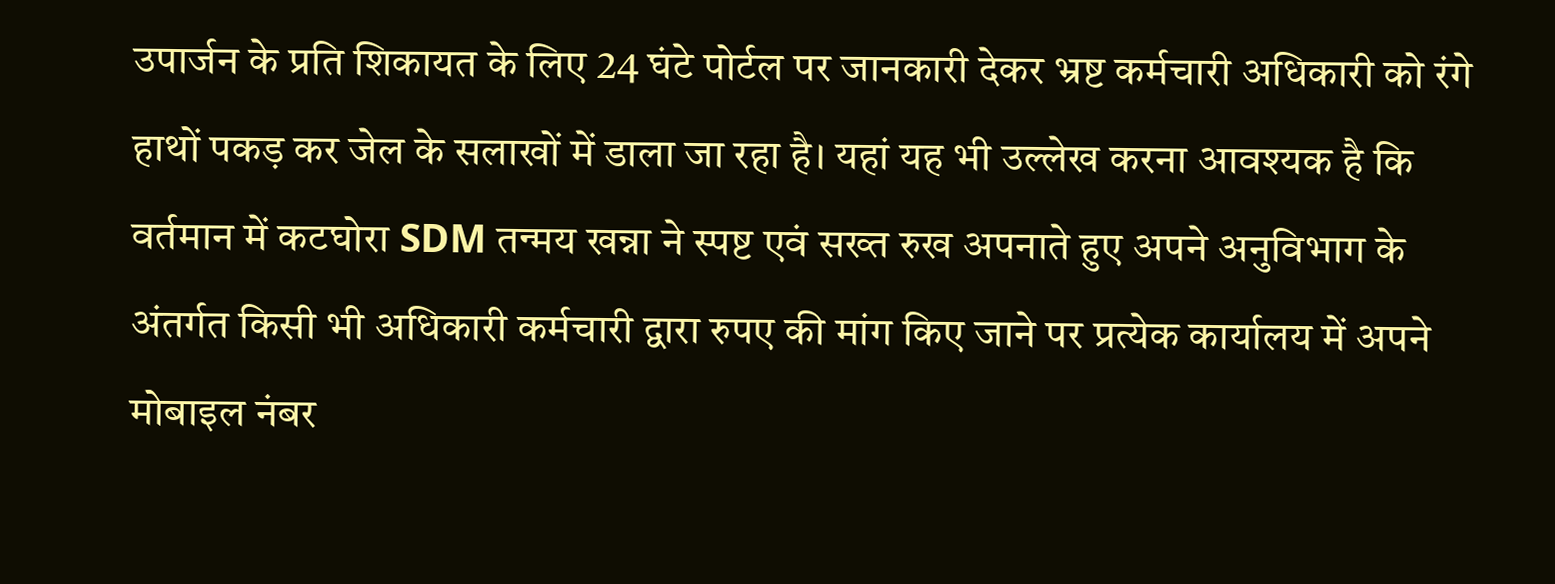उपार्जन के प्रति शिकायत के लिए 24 घंटे पोर्टल पर जानकारी देकर भ्रष्ट कर्मचारी अधिकारी को रंगे हाथों पकड़ कर जेल के सलाखों में डाला जा रहा है। यहां यह भी उल्लेख करना आवश्यक है कि वर्तमान में कटघोरा SDM तन्मय खन्ना ने स्पष्ट एवं सख्त रुख अपनाते हुए अपने अनुविभाग के अंतर्गत किसी भी अधिकारी कर्मचारी द्वारा रुपए की मांग किए जाने पर प्रत्येक कार्यालय में अपने मोबाइल नंबर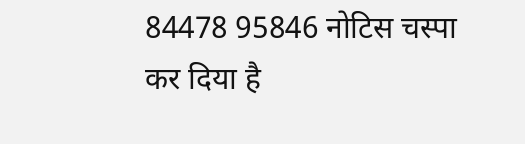84478 95846 नोटिस चस्पा कर दिया है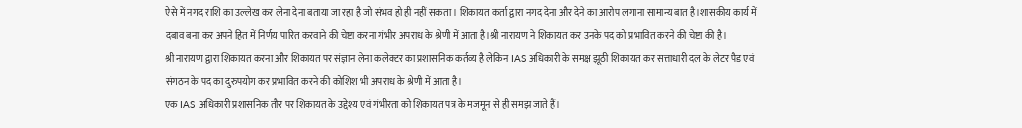ऐसे में नगद राशि का उल्लेख कर लेना देना बताया जा रहा है जो संभव हो ही नहीं सकता। शिकायत कर्ता द्वारा नगद देना और देने का आरोप लगाना सामान्य बात है।शासकीय कार्य में दबाव बना कर अपने हित में निर्णय पारित करवाने की चेष्टा करना गंभीर अपराध के श्रेणी में आता है।श्री नारायण ने शिकायत कर उनके पद को प्रभावित करने की चेष्टा की है।
श्री नारायण द्वारा शिकायत करना और शिकायत पर संज्ञान लेना कलेक्टर का प्रशासनिक कर्तव्य है लेकिन IAS अधिकारी के समक्ष झूठी शिकायत कर सत्ताधारी दल के लेटर पैड एवं संगठन के पद का दुरुपयोग कर प्रभावित करने की कोशिश भी अपराध के श्रेणी में आता है।
एक IAS अधिकारी प्रशासनिक तौर पर शिकायत के उद्देश्य एवं गंभीरता को शिकायत पत्र के मजमून से ही समझ जाते हैं।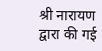श्री नारायण द्वारा की गई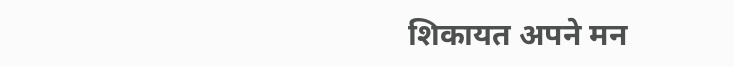शिकायत अपने मन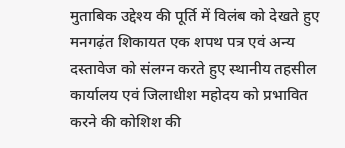मुताबिक उद्देश्य की पूर्ति में विलंब को देखते हुए मनगढ़ंत शिकायत एक शपथ पत्र एवं अन्य दस्तावेज को संलग्न करते हुए स्थानीय तहसील कार्यालय एवं जिलाधीश महोदय को प्रभावित करने की कोशिश की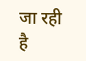जा रही है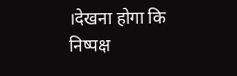।देखना होगा कि निष्पक्ष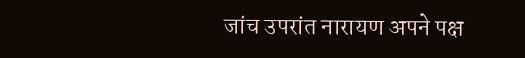जांच उपरांत नारायण अपने पक्ष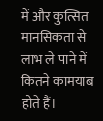में और कुत्सित मानसिकता से लाभ ले पाने में कितने कामयाब होते हैं।